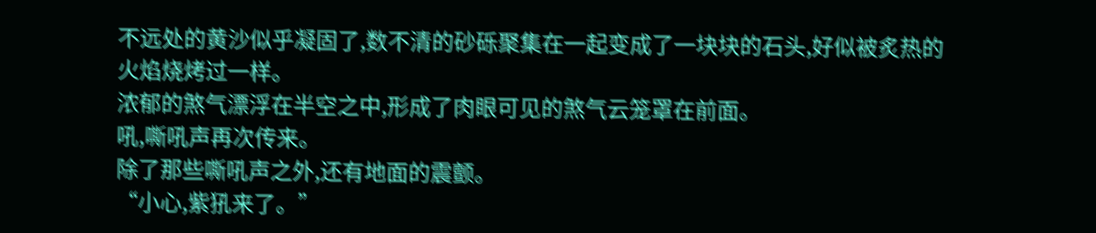不远处的黄沙似乎凝固了,数不清的砂砾聚集在一起变成了一块块的石头,好似被炙热的火焰烧烤过一样。
浓郁的煞气漂浮在半空之中,形成了肉眼可见的煞气云笼罩在前面。
吼,嘶吼声再次传来。
除了那些嘶吼声之外,还有地面的震颤。
“小心,紫犼来了。”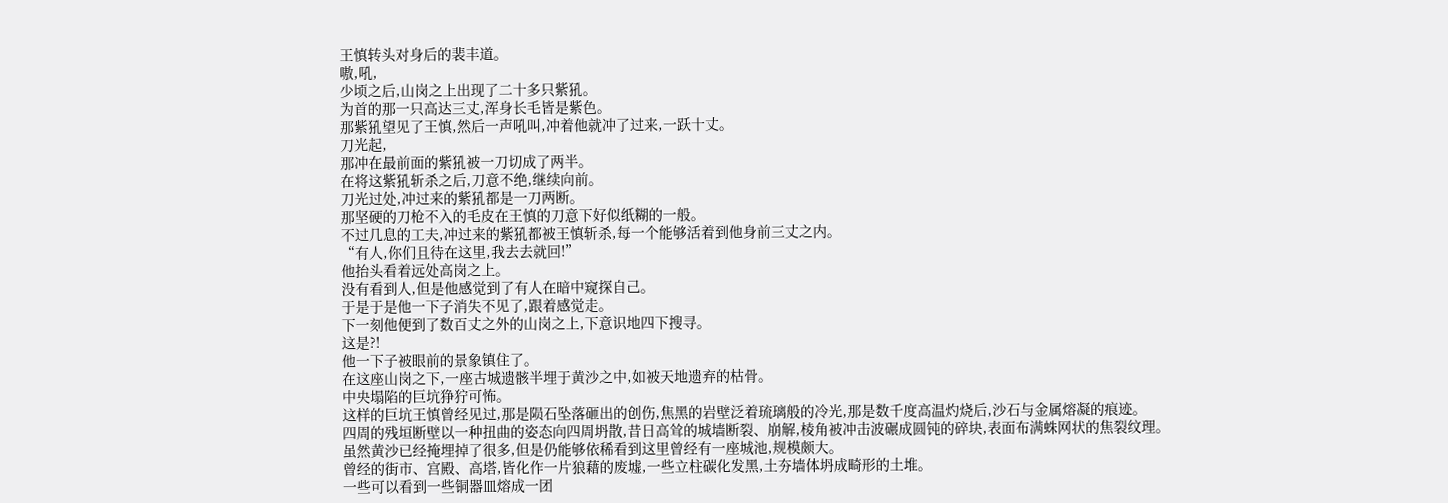王慎转头对身后的裴丰道。
嗷,吼,
少顷之后,山岗之上出现了二十多只紫犼。
为首的那一只高达三丈,浑身长毛皆是紫色。
那紫犼望见了王慎,然后一声吼叫,冲着他就冲了过来,一跃十丈。
刀光起,
那冲在最前面的紫犼被一刀切成了两半。
在将这紫犼斩杀之后,刀意不绝,继续向前。
刀光过处,冲过来的紫犼都是一刀两断。
那坚硬的刀枪不入的毛皮在王慎的刀意下好似纸糊的一般。
不过几息的工夫,冲过来的紫犼都被王慎斩杀,每一个能够活着到他身前三丈之内。
“有人,你们且待在这里,我去去就回!”
他抬头看着远处高岗之上。
没有看到人,但是他感觉到了有人在暗中窥探自己。
于是于是他一下子消失不见了,跟着感觉走。
下一刻他便到了数百丈之外的山岗之上,下意识地四下搜寻。
这是?!
他一下子被眼前的景象镇住了。
在这座山岗之下,一座古城遗骸半埋于黄沙之中,如被天地遗弃的枯骨。
中央塌陷的巨坑狰狞可怖。
这样的巨坑王慎曾经见过,那是陨石坠落砸出的创伤,焦黑的岩壁泛着琉璃般的冷光,那是数千度高温灼烧后,沙石与金属熔凝的痕迹。
四周的残垣断壁以一种扭曲的姿态向四周坍散,昔日高耸的城墙断裂、崩解,棱角被冲击波碾成圆钝的碎块,表面布满蛛网状的焦裂纹理。
虽然黄沙已经掩埋掉了很多,但是仍能够依稀看到这里曾经有一座城池,规模颇大。
曾经的街市、宫殿、高塔,皆化作一片狼藉的废墟,一些立柱碳化发黑,土夯墙体坍成畸形的土堆。
一些可以看到一些铜器皿熔成一团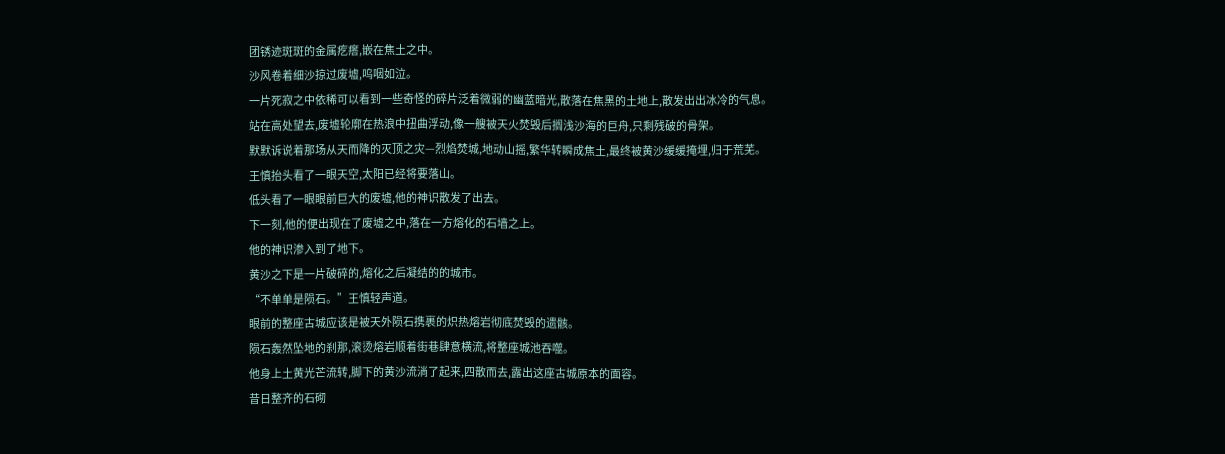团锈迹斑斑的金属疙瘩,嵌在焦土之中。
沙风卷着细沙掠过废墟,呜咽如泣。
一片死寂之中依稀可以看到一些奇怪的碎片泛着微弱的幽蓝暗光,散落在焦黑的土地上,散发出出冰冷的气息。
站在高处望去,废墟轮廓在热浪中扭曲浮动,像一艘被天火焚毁后搁浅沙海的巨舟,只剩残破的骨架。
默默诉说着那场从天而降的灭顶之灾—烈焰焚城,地动山摇,繁华转瞬成焦土,最终被黄沙缓缓掩埋,归于荒芜。
王慎抬头看了一眼天空,太阳已经将要落山。
低头看了一眼眼前巨大的废墟,他的神识散发了出去。
下一刻,他的便出现在了废墟之中,落在一方熔化的石墙之上。
他的神识渗入到了地下。
黄沙之下是一片破碎的,熔化之后凝结的的城市。
“不单单是陨石。”王慎轻声道。
眼前的整座古城应该是被天外陨石携裹的炽热熔岩彻底焚毁的遗骸。
陨石轰然坠地的刹那,滚烫熔岩顺着街巷肆意横流,将整座城池吞噬。
他身上土黄光芒流转,脚下的黄沙流淌了起来,四散而去,露出这座古城原本的面容。
昔日整齐的石砌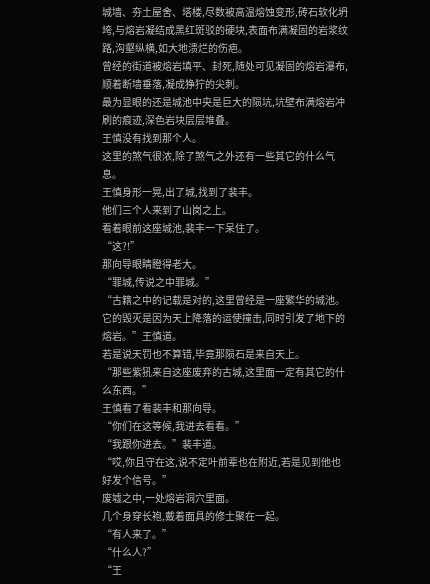城墙、夯土屋舍、塔楼,尽数被高温熔蚀变形,砖石软化坍垮,与熔岩凝结成黑红斑驳的硬块,表面布满凝固的岩浆纹路,沟壑纵横,如大地溃烂的伤疤。
曾经的街道被熔岩填平、封死,随处可见凝固的熔岩瀑布,顺着断墙垂落,凝成狰狞的尖刺。
最为显眼的还是城池中央是巨大的陨坑,坑壁布满熔岩冲刷的痕迹,深色岩块层层堆叠。
王慎没有找到那个人。
这里的煞气很浓,除了煞气之外还有一些其它的什么气息。
王慎身形一晃,出了城,找到了裴丰。
他们三个人来到了山岗之上。
看着眼前这座城池,裴丰一下呆住了。
“这?!”
那向导眼睛瞪得老大。
“罪城,传说之中罪城。”
“古籍之中的记载是对的,这里曾经是一座繁华的城池。
它的毁灭是因为天上降落的运使撞击,同时引发了地下的熔岩。”王慎道。
若是说天罚也不算错,毕竟那陨石是来自天上。
“那些紫犼来自这座废弃的古城,这里面一定有其它的什么东西。”
王慎看了看裴丰和那向导。
“你们在这等候,我进去看看。”
“我跟你进去。”裴丰道。
“哎,你且守在这,说不定叶前辈也在附近,若是见到他也好发个信号。”
废墟之中,一处熔岩洞穴里面。
几个身穿长袍,戴着面具的修士聚在一起。
“有人来了。”
“什么人?”
“王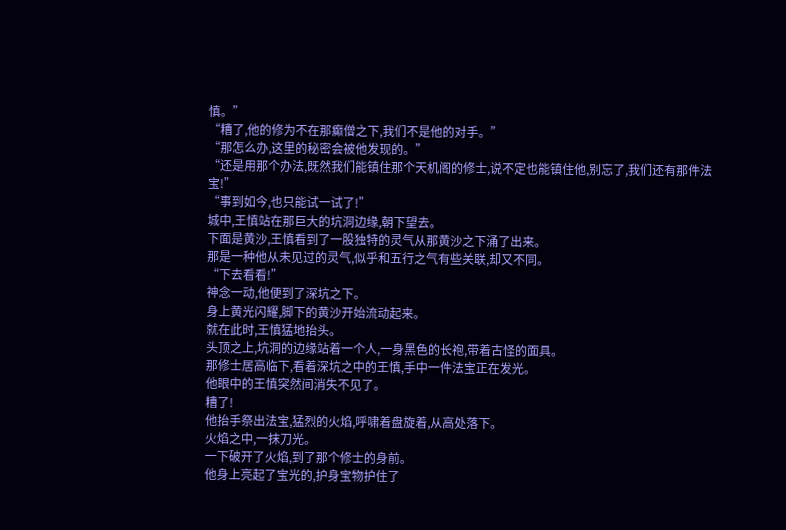慎。”
“糟了,他的修为不在那癫僧之下,我们不是他的对手。”
“那怎么办,这里的秘密会被他发现的。”
“还是用那个办法,既然我们能镇住那个天机阁的修士,说不定也能镇住他,别忘了,我们还有那件法宝!”
“事到如今,也只能试一试了!”
城中,王慎站在那巨大的坑洞边缘,朝下望去。
下面是黄沙,王慎看到了一股独特的灵气从那黄沙之下涌了出来。
那是一种他从未见过的灵气,似乎和五行之气有些关联,却又不同。
“下去看看!”
神念一动,他便到了深坑之下。
身上黄光闪耀,脚下的黄沙开始流动起来。
就在此时,王慎猛地抬头。
头顶之上,坑洞的边缘站着一个人,一身黑色的长袍,带着古怪的面具。
那修士居高临下,看着深坑之中的王慎,手中一件法宝正在发光。
他眼中的王慎突然间消失不见了。
糟了!
他抬手祭出法宝,猛烈的火焰,呼啸着盘旋着,从高处落下。
火焰之中,一抹刀光。
一下破开了火焰,到了那个修士的身前。
他身上亮起了宝光的,护身宝物护住了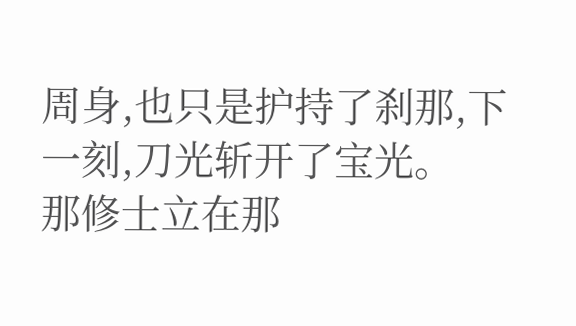周身,也只是护持了刹那,下一刻,刀光斩开了宝光。
那修士立在那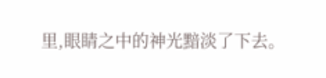里,眼睛之中的神光黯淡了下去。